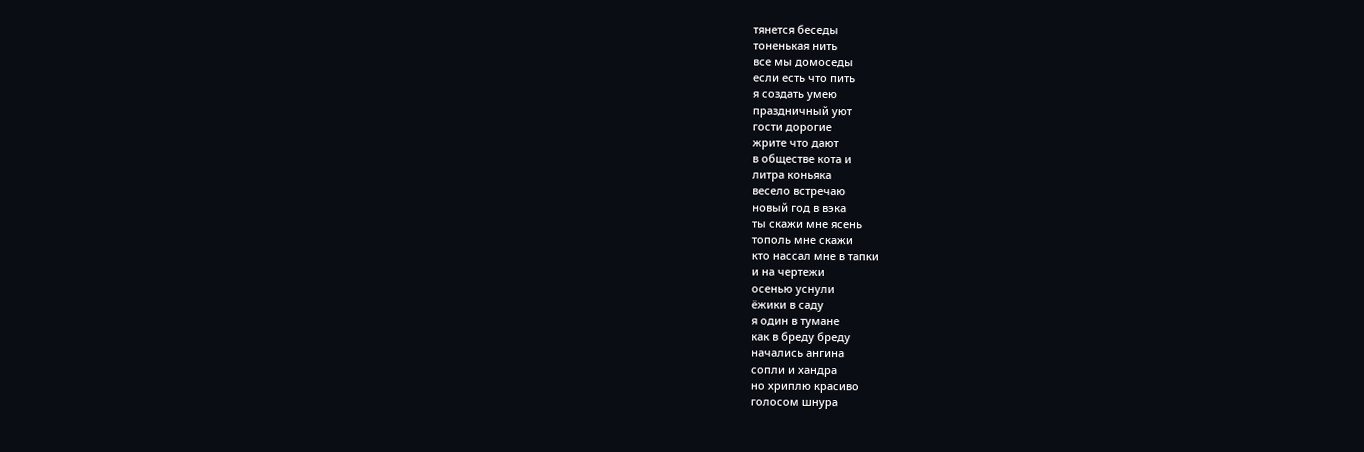тянется беседы
тоненькая нить
все мы домоседы
если есть что пить
я создать умею
праздничный уют
гости дорогие
жрите что дают
в обществе кота и
литра коньяка
весело встречаю
новый год в вэка
ты скажи мне ясень
тополь мне скажи
кто нассал мне в тапки
и на чертежи
осенью уснули
ёжики в саду
я один в тумане
как в бреду бреду
начались ангина
сопли и хандра
но хриплю красиво
голосом шнура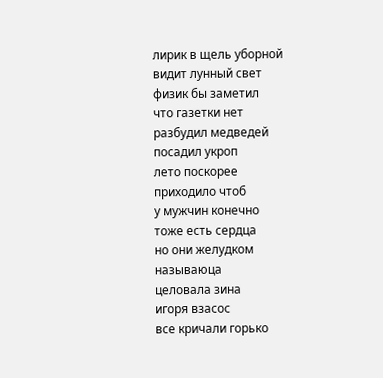лирик в щель уборной
видит лунный свет
физик бы заметил
что газетки нет
разбудил медведей
посадил укроп
лето поскорее
приходило чтоб
у мужчин конечно
тоже есть сердца
но они желудком
называюца
целовала зина
игоря взасос
все кричали горько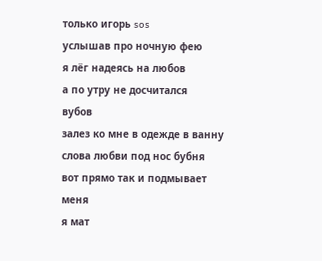только игорь sos
услышав про ночную фею
я лёг надеясь на любов
а по утру не досчитался
вубов
залез ко мне в одежде в ванну
слова любви под нос бубня
вот прямо так и подмывает
меня
я мат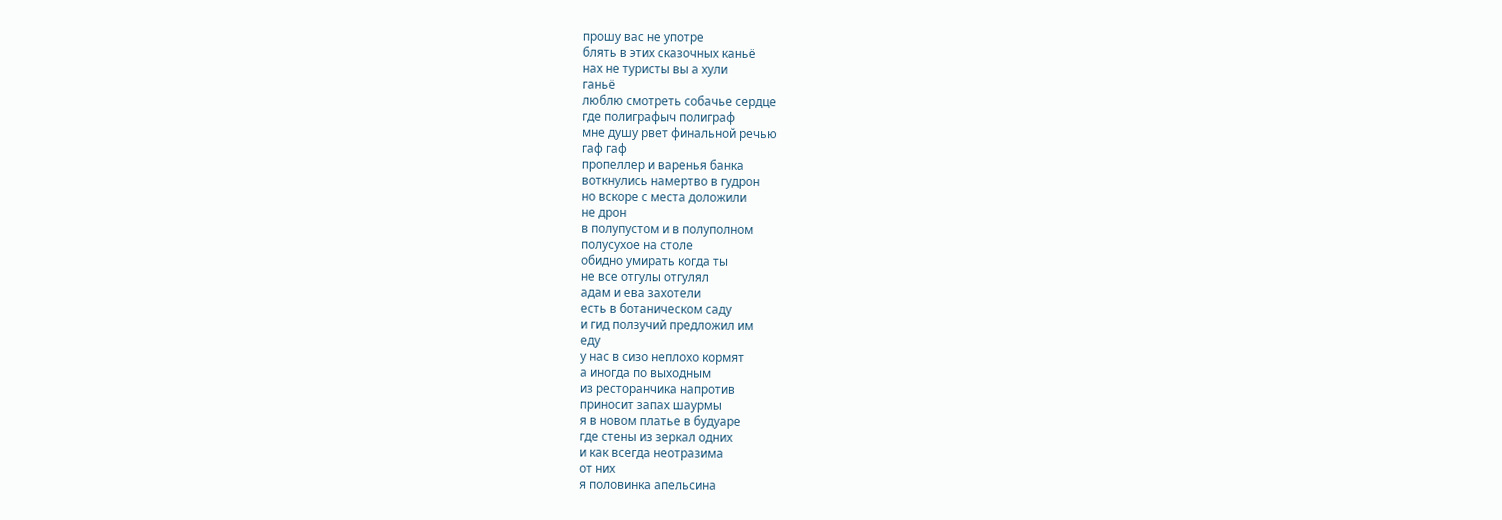прошу вас не употре
блять в этих сказочных каньё
нах не туристы вы а хули
ганьё
люблю смотреть собачье сердце
где полиграфыч полиграф
мне душу рвет финальной речью
гаф гаф
пропеллер и варенья банка
воткнулись намертво в гудрон
но вскоре с места доложили
не дрон
в полупустом и в полуполном
полусухое на столе
обидно умирать когда ты
не все отгулы отгулял
адам и ева захотели
есть в ботаническом саду
и гид ползучий предложил им
еду
у нас в сизо неплохо кормят
а иногда по выходным
из ресторанчика напротив
приносит запах шаурмы
я в новом платье в будуаре
где стены из зеркал одних
и как всегда неотразима
от них
я половинка апельсина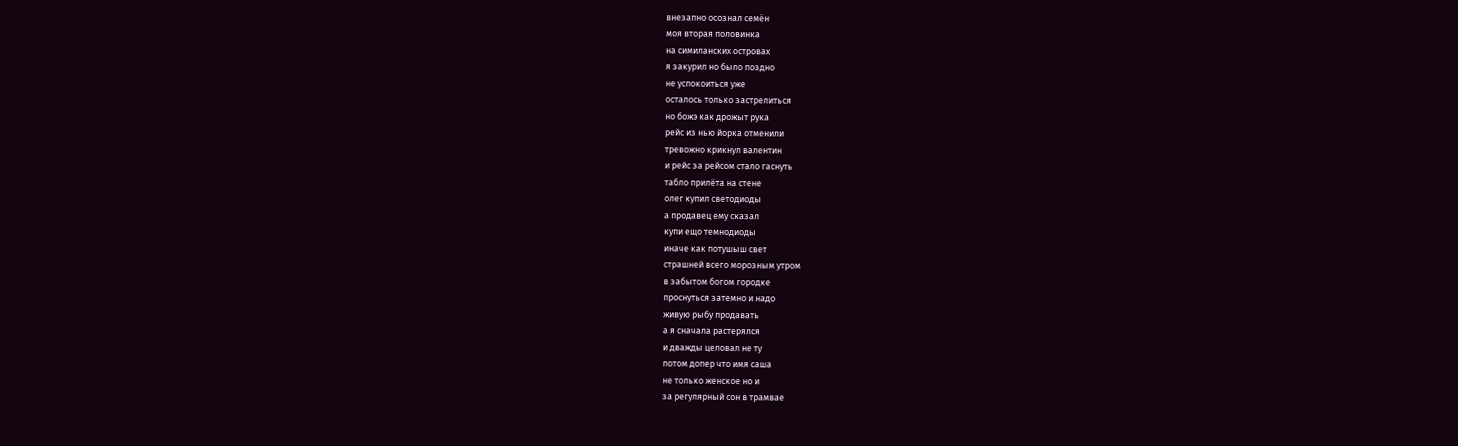внезапно осознал семён
моя вторая половинка
на симиланских островах
я закурил но было поздно
не успокоиться уже
осталось только застрелиться
но божэ как дрожыт рука
рейс из нью йорка отменили
тревожно крикнул валентин
и рейс за рейсом стало гаснуть
табло прилёта на стене
олег купил светодиоды
а продавец ему сказал
купи ещо темнодиоды
иначе как потушыш свет
страшней всего морозным утром
в забытом богом городке
проснуться затемно и надо
живую рыбу продавать
а я сначала растерялся
и дважды целовал не ту
потом допер что имя саша
не только женское но и
за регулярный сон в трамвае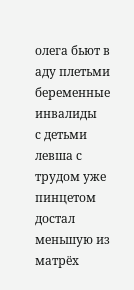олега бьют в аду плетьми
беременные инвалиды
с детьми
левша с трудом уже пинцетом
достал меньшую из матрёх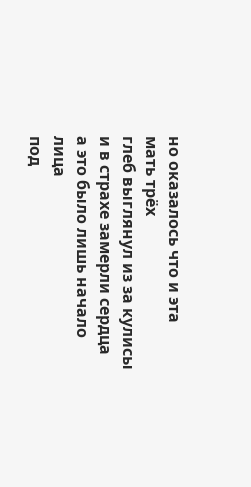но оказалось что и эта
мать трёх
глеб выглянул из за кулисы
и в страхе замерли сердца
а это было лишь начало
лица
под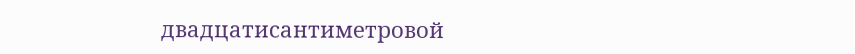двадцатисантиметровой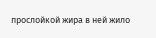прослойкой жира в ней жило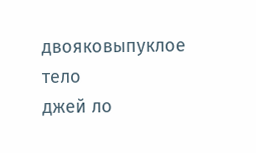двояковыпуклое тело
джей ло